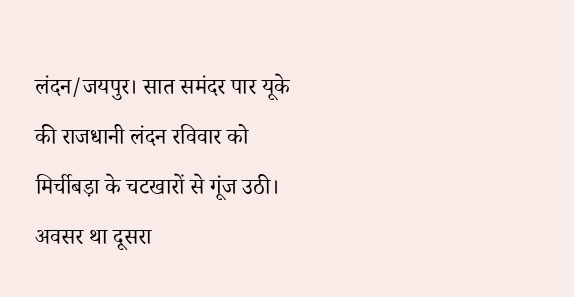लंदन/जयपुर। सात समंदर पार यूके की राजधानी लंदन रविवार को मिर्चीबड़ा के चटखारों से गूंज उठी। अवसर था दूसरा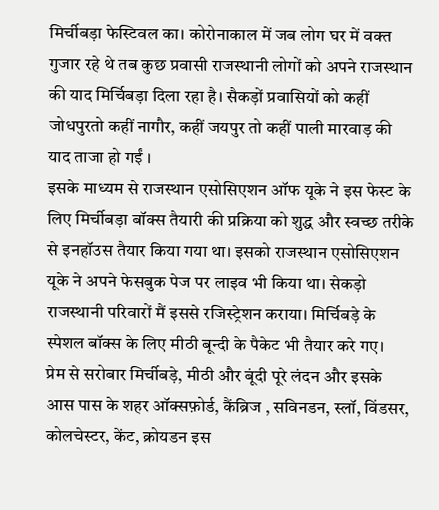मिर्चीबड़ा फेस्टिवल का। कोरोनाकाल में जब लोग घर में वक्त गुजार रहे थे तब कुछ प्रवासी राजस्थानी लोगों को अपने राजस्थान की याद मिर्चिबड़ा दिला रहा है। सैकड़ों प्रवासियों को कहीं जोधपुरतो कहीं नागौर, कहीं जयपुर तो कहीं पाली मारवाड़ की याद ताजा हो गईं ।
इसके माध्यम से राजस्थान एसोसिएशन ऑफ यूके ने इस फेस्ट के लिए मिर्चीबड़ा बॉक्स तैयारी की प्रक्रिया को शुद्ध और स्वच्छ तरीके से इनहॉउस तैयार किया गया था। इसको राजस्थान एसोसिएशन यूके ने अपने फेसबुक पेज पर लाइव भी किया था। सेकड़ो राजस्थानी परिवारों मैं इससे रजिस्ट्रेशन कराया। मिर्चिबड़े के स्पेशल बॉक्स के लिए मीठी बून्दी के पैकेट भी तैयार करे गए।
प्रेम से सरोबार मिर्चीबड़े, मीठी और बूंदी पूरे लंदन और इसके आस पास के शहर ऑक्सफ़ोर्ड, कैंब्रिज , सविनडन, स्लॉ, विंडसर, कोलचेस्टर, केंट, क्रोयडन इस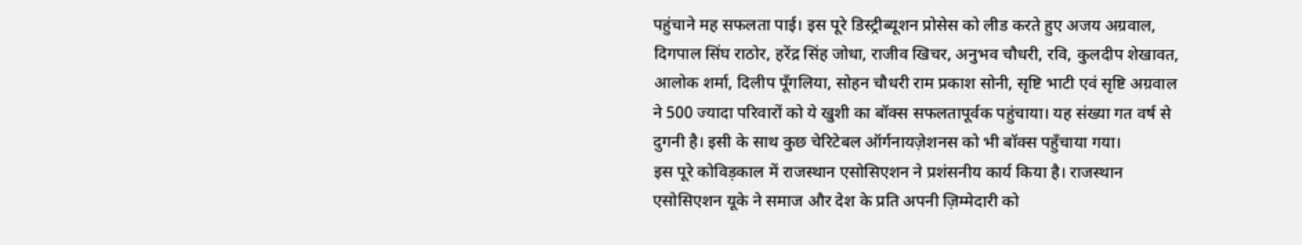पहुंचाने मह सफलता पाई। इस पूरे डिस्ट्रीब्यूशन प्रोसेस को लीड करते हुए अजय अग्रवाल, दिगपाल सिंघ राठोर, हरेंद्र सिंह जोधा, राजीव खिचर, अनुभव चौधरी, रवि, कुलदीप शेखावत, आलोक शर्मा, दिलीप पूँगलिया, सोहन चौधरी राम प्रकाश सोनी, सृष्टि भाटी एवं सृष्टि अग्रवाल ने 500 ज्यादा परिवारों को ये खुशी का बॉक्स सफलतापूर्वक पहुंचाया। यह संख्या गत वर्ष से दुगनी है। इसी के साथ कुछ चेरिटेबल ऑर्गनायज़ेशनस को भी बॉक्स पहुँचाया गया।
इस पूरे कोविड़काल में राजस्थान एसोसिएशन ने प्रशंसनीय कार्य किया है। राजस्थान एसोसिएशन यूके ने समाज और देश के प्रति अपनी ज़िम्मेदारी को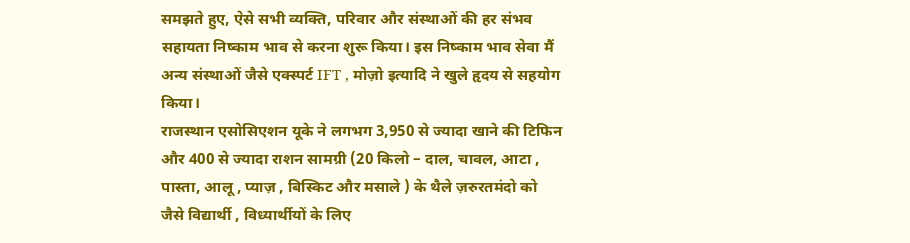समझते हुए, ऐसे सभी व्यक्ति, परिवार और संस्थाओं की हर संभव सहायता निष्काम भाव से करना शुरू किया। इस निष्काम भाव सेवा मैं अन्य संस्थाओं जैसे एक्स्पर्ट IFT , मोज़ो इत्यादि ने खुले हृदय से सहयोग किया।
राजस्थान एसोसिएशन यूके ने लगभग 3,950 से ज्यादा खाने की टिफिन और 400 से ज्यादा राशन सामग्री (20 किलो – दाल, चावल, आटा , पास्ता, आलू , प्याज़ , बिस्किट और मसाले ) के थैले ज़रुरतमंदो को जैसे विद्यार्थी , विध्यार्थीयों के लिए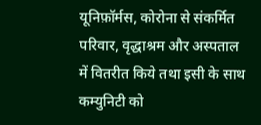यूनिफ़ॉर्मस, कोरोना से संकर्मित परिवार, वृद्धाश्रम और अस्पताल में वितरीत किये तथा इसी के साथ कम्युनिटी को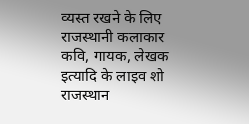व्यस्त रखने के लिए राजस्थानी कलाकार कवि, गायक, लेखक इत्यादि के लाइव शो राजस्थान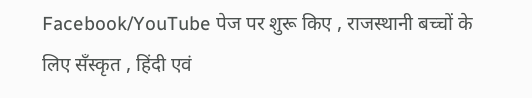Facebook/YouTube पेज पर शुरू किए , राजस्थानी बच्चों के लिए सँस्कृत , हिंदी एवं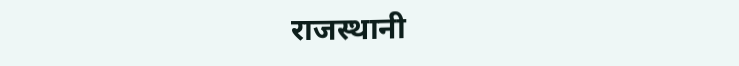राजस्थानी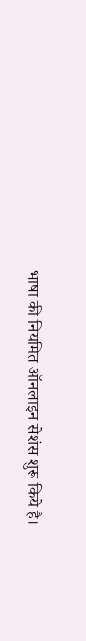भाषा की नियमित ऑनलाइन सेशंस शुरू किये है।